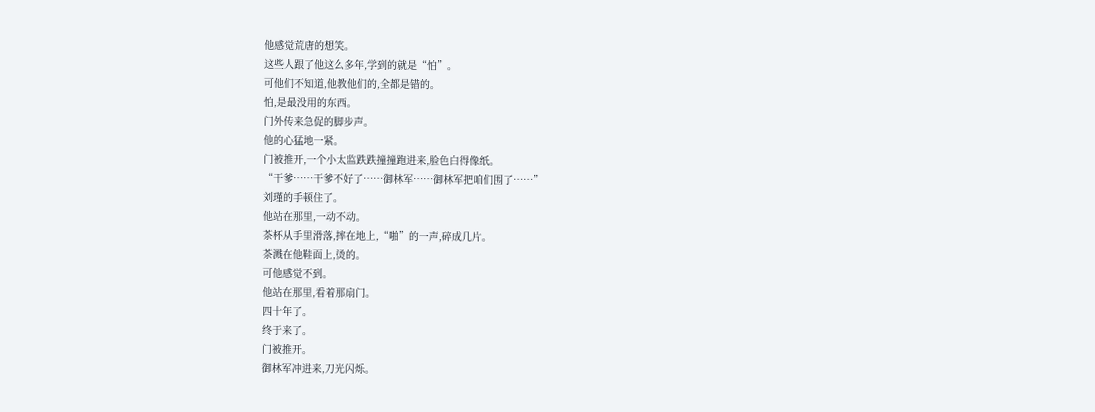他感觉荒唐的想笑。
这些人跟了他这么多年,学到的就是“怕”。
可他们不知道,他教他们的,全都是错的。
怕,是最没用的东西。
门外传来急促的脚步声。
他的心猛地一紧。
门被推开,一个小太监跌跌撞撞跑进来,脸色白得像纸。
“干爹……干爹不好了……御林军……御林军把咱们围了……”
刘瑾的手顿住了。
他站在那里,一动不动。
茶杯从手里滑落,摔在地上,“啪”的一声,碎成几片。
茶溅在他鞋面上,烫的。
可他感觉不到。
他站在那里,看着那扇门。
四十年了。
终于来了。
门被推开。
御林军冲进来,刀光闪烁。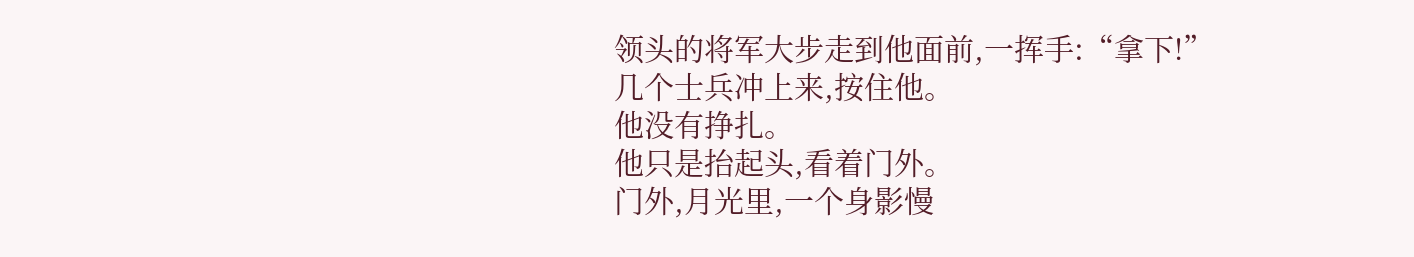领头的将军大步走到他面前,一挥手:“拿下!”
几个士兵冲上来,按住他。
他没有挣扎。
他只是抬起头,看着门外。
门外,月光里,一个身影慢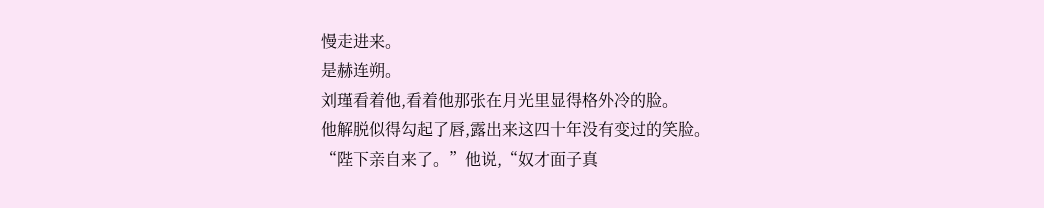慢走进来。
是赫连朔。
刘瑾看着他,看着他那张在月光里显得格外冷的脸。
他解脱似得勾起了唇,露出来这四十年没有变过的笑脸。
“陛下亲自来了。”他说,“奴才面子真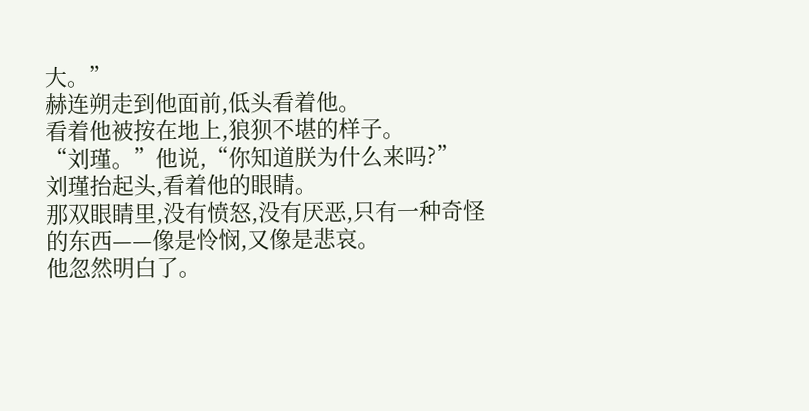大。”
赫连朔走到他面前,低头看着他。
看着他被按在地上,狼狈不堪的样子。
“刘瑾。”他说,“你知道朕为什么来吗?”
刘瑾抬起头,看着他的眼睛。
那双眼睛里,没有愤怒,没有厌恶,只有一种奇怪的东西——像是怜悯,又像是悲哀。
他忽然明白了。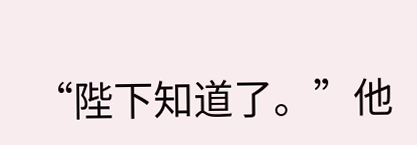“陛下知道了。”他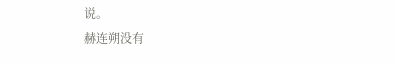说。
赫连朔没有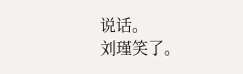说话。
刘瑾笑了。